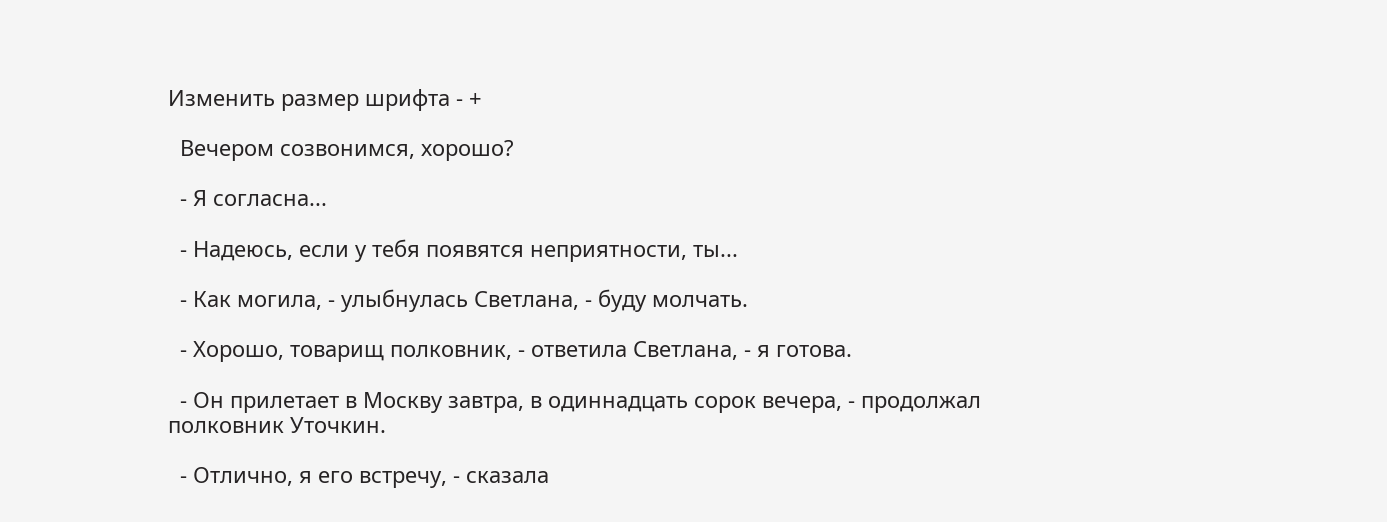Изменить размер шрифта - +

  Вечером созвонимся, хорошо?

  - Я согласна...

  - Надеюсь, если у тебя появятся неприятности, ты...

  - Как могила, - улыбнулась Светлана, - буду молчать.

  - Хорошо, товарищ полковник, - ответила Светлана, - я готова.

  - Он прилетает в Москву завтра, в одиннадцать сорок вечера, - продолжал полковник Уточкин.

  - Отлично, я его встречу, - сказала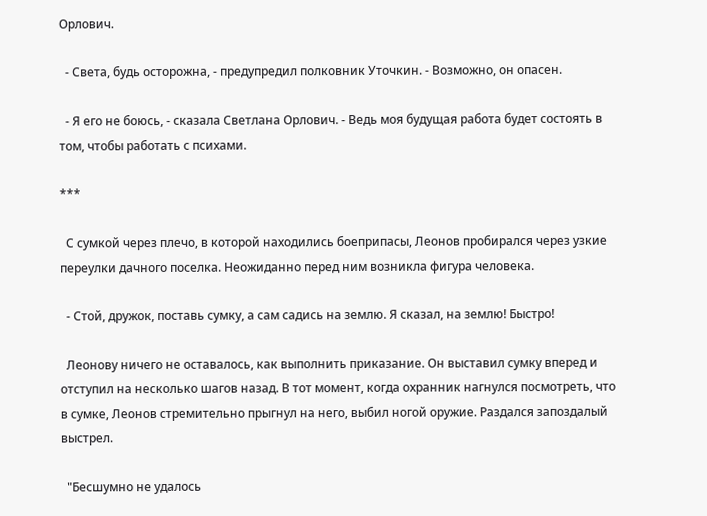Орлович.

  - Света, будь осторожна, - предупредил полковник Уточкин. - Возможно, он опасен.

  - Я его не боюсь, - сказала Светлана Орлович. - Ведь моя будущая работа будет состоять в том, чтобы работать с психами.

***

  С сумкой через плечо, в которой находились боеприпасы, Леонов пробирался через узкие переулки дачного поселка. Неожиданно перед ним возникла фигура человека.

  - Стой, дружок, поставь сумку, а сам садись на землю. Я сказал, на землю! Быстро!

  Леонову ничего не оставалось, как выполнить приказание. Он выставил сумку вперед и отступил на несколько шагов назад. В тот момент, когда охранник нагнулся посмотреть, что в сумке, Леонов стремительно прыгнул на него, выбил ногой оружие. Раздался запоздалый выстрел.

  "Бесшумно не удалось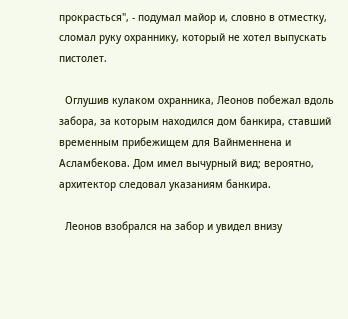прокрасться", - подумал майор и, словно в отместку, сломал руку охраннику, который не хотел выпускать пистолет.

  Оглушив кулаком охранника, Леонов побежал вдоль забора, за которым находился дом банкира, ставший временным прибежищем для Вайнменнена и Асламбекова. Дом имел вычурный вид; вероятно, архитектор следовал указаниям банкира.

  Леонов взобрался на забор и увидел внизу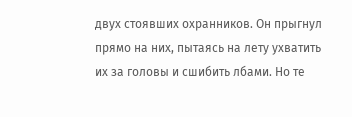двух стоявших охранников. Он прыгнул прямо на них, пытаясь на лету ухватить их за головы и сшибить лбами. Но те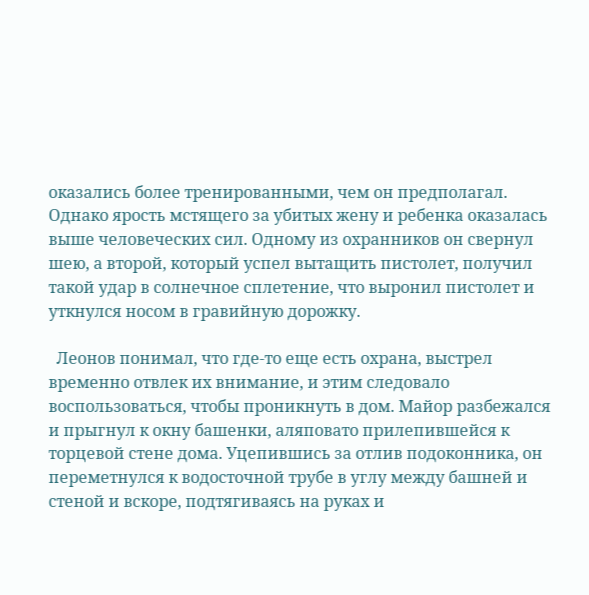оказались более тренированными, чем он предполагал. Однако ярость мстящего за убитых жену и ребенка оказалась выше человеческих сил. Одному из охранников он свернул шею, а второй, который успел вытащить пистолет, получил такой удар в солнечное сплетение, что выронил пистолет и уткнулся носом в гравийную дорожку.

  Леонов понимал, что где-то еще есть охрана, выстрел временно отвлек их внимание, и этим следовало воспользоваться, чтобы проникнуть в дом. Майор разбежался и прыгнул к окну башенки, аляповато прилепившейся к торцевой стене дома. Уцепившись за отлив подоконника, он переметнулся к водосточной трубе в углу между башней и стеной и вскоре, подтягиваясь на руках и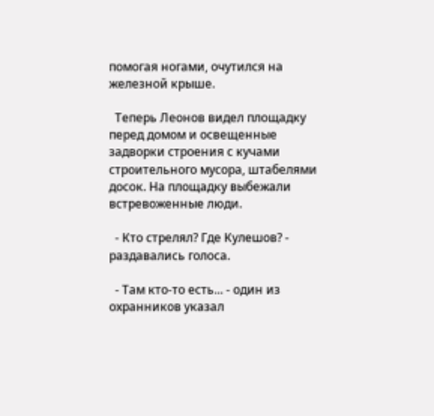помогая ногами, очутился на железной крыше.

  Теперь Леонов видел площадку перед домом и освещенные задворки строения с кучами строительного мусора, штабелями досок. На площадку выбежали встревоженные люди.

  - Кто стрелял? Где Кулешов? - раздавались голоса.

  - Там кто-то есть... - один из охранников указал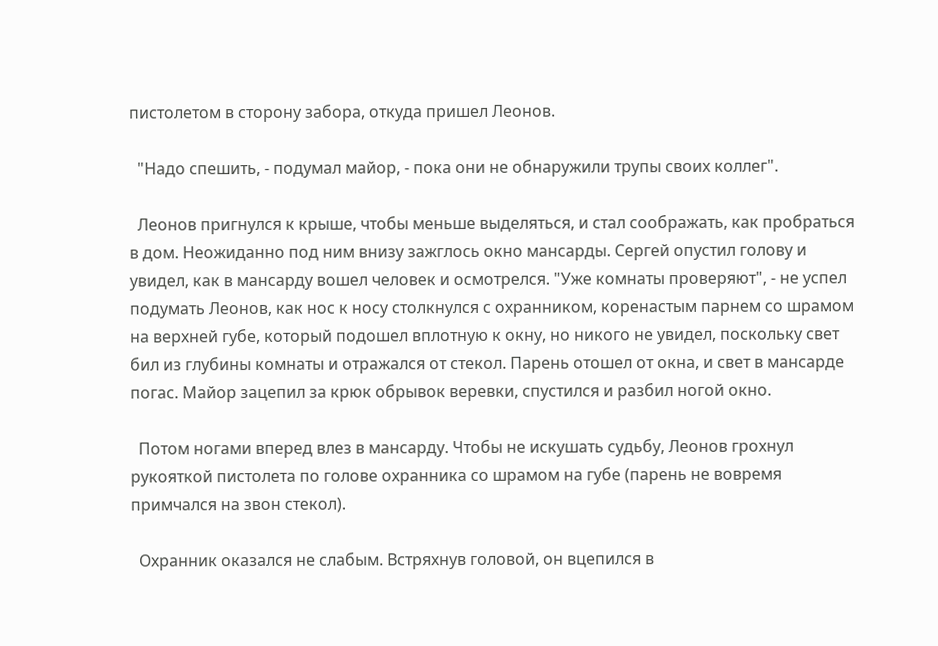пистолетом в сторону забора, откуда пришел Леонов.

  "Надо спешить, - подумал майор, - пока они не обнаружили трупы своих коллег".

  Леонов пригнулся к крыше, чтобы меньше выделяться, и стал соображать, как пробраться в дом. Неожиданно под ним внизу зажглось окно мансарды. Сергей опустил голову и увидел, как в мансарду вошел человек и осмотрелся. "Уже комнаты проверяют", - не успел подумать Леонов, как нос к носу столкнулся с охранником, коренастым парнем со шрамом на верхней губе, который подошел вплотную к окну, но никого не увидел, поскольку свет бил из глубины комнаты и отражался от стекол. Парень отошел от окна, и свет в мансарде погас. Майор зацепил за крюк обрывок веревки, спустился и разбил ногой окно.

  Потом ногами вперед влез в мансарду. Чтобы не искушать судьбу, Леонов грохнул рукояткой пистолета по голове охранника со шрамом на губе (парень не вовремя примчался на звон стекол).

  Охранник оказался не слабым. Встряхнув головой, он вцепился в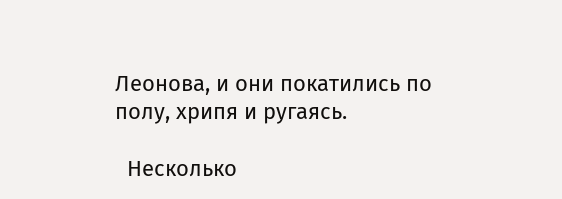Леонова, и они покатились по полу, хрипя и ругаясь.

  Несколько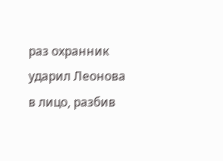раз охранник ударил Леонова в лицо, разбив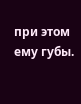при этом ему губы.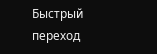Быстрый переход